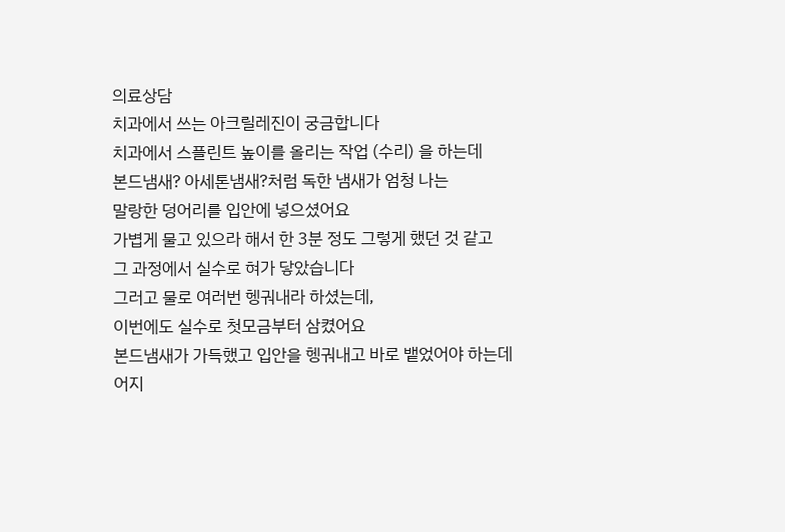의료상담
치과에서 쓰는 아크릴레진이 궁금합니다
치과에서 스플린트 높이를 올리는 작업 (수리) 을 하는데
본드냄새? 아세톤냄새?처럼 독한 냄새가 엄청 나는
말랑한 덩어리를 입안에 넣으셨어요
가볍게 물고 있으라 해서 한 3분 정도 그렇게 했던 것 같고
그 과정에서 실수로 혀가 닿았습니다
그러고 물로 여러번 헹궈내라 하셨는데,
이번에도 실수로 첫모금부터 삼켰어요
본드냄새가 가득했고 입안을 헹궈내고 바로 뱉었어야 하는데
어지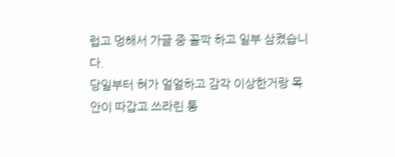럽고 멍해서 가글 중 꼴깍 하고 일부 삼켰습니다.
당일부터 혀가 얼얼하고 감각 이상한거랑 목 안이 따갑고 쓰라린 통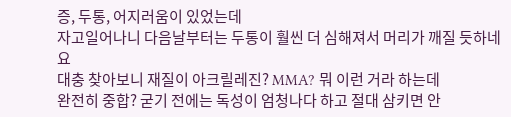증, 두통, 어지러움이 있었는데
자고일어나니 다음날부터는 두통이 훨씬 더 심해져서 머리가 깨질 듯하네요
대충 찾아보니 재질이 아크릴레진? MMA? 뭐 이런 거라 하는데
완전히 중합? 굳기 전에는 독성이 엄청나다 하고 절대 삼키면 안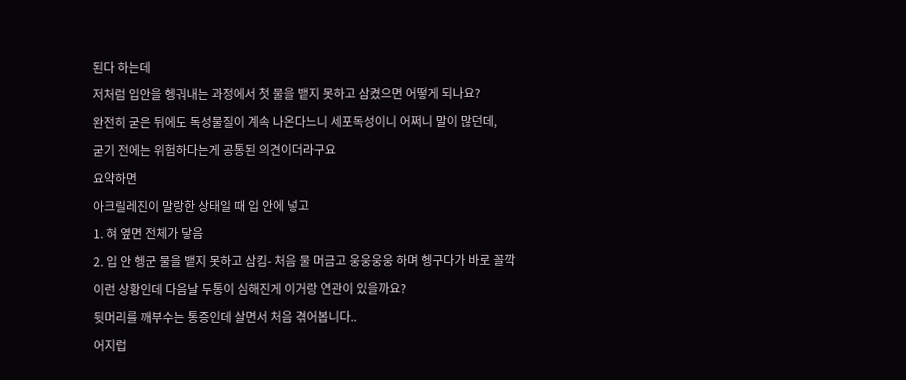된다 하는데
저처럼 입안을 헹궈내는 과정에서 첫 물을 뱉지 못하고 삼켰으면 어떻게 되나요?
완전히 굳은 뒤에도 독성물질이 계속 나온다느니 세포독성이니 어쩌니 말이 많던데,
굳기 전에는 위험하다는게 공통된 의견이더라구요
요약하면
아크릴레진이 말랑한 상태일 때 입 안에 넣고
1. 혀 옆면 전체가 닿음
2. 입 안 헹군 물을 뱉지 못하고 삼킴- 처음 물 머금고 웅웅웅웅 하며 헹구다가 바로 꼴깍
이런 상황인데 다음날 두통이 심해진게 이거랑 연관이 있을까요?
뒷머리를 깨부수는 통증인데 살면서 처음 겪어봅니다..
어지럽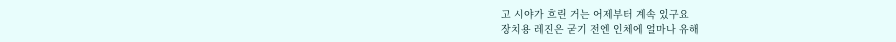고 시야가 흐린 거는 어제부터 계속 있구요
장치용 레진은 굳기 전엔 인체에 얼마나 유해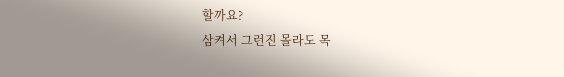할까요?
삼켜서 그런진 몰라도 목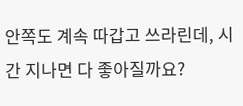안쪽도 계속 따갑고 쓰라린데, 시간 지나면 다 좋아질까요?